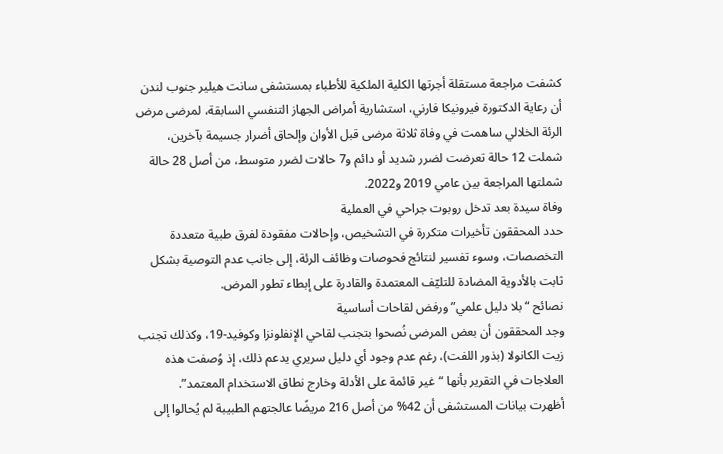كشفت مراجعة مستقلة أجرتها الكلية الملكية للأطباء بمستشفى سانت هيلير جنوب لندن أن رعاية الدكتورة فيرونيكا فارني، استشارية أمراض الجهاز التنفسي السابقة، لمرضى مرض الرئة الخلالي ساهمت في وفاة ثلاثة مرضى قبل الأوان وإلحاق أضرار جسيمة بآخرين، شملت 12 حالة تعرضت لضرر شديد أو دائم و7 حالات لضرر متوسط، من أصل 28 حالة شملتها المراجعة بين عامي 2019 و2022.
وفاة سيدة بعد تدخل روبوت جراحي في العملية
حدد المحققون تأخيرات متكررة في التشخيص، وإحالات مفقودة لفرق طبية متعددة التخصصات، وسوء تفسير لنتائج فحوصات وظائف الرئة، إلى جانب عدم التوصية بشكل ثابت بالأدوية المضادة للتليّف المعتمدة والقادرة على إبطاء تطور المرض.
نصائح “بلا دليل علمي” ورفض لقاحات أساسية
وجد المحققون أن بعض المرضى نُصحوا بتجنب لقاحي الإنفلونزا وكوفيد-19، وكذلك تجنب زيت الكانولا (بذور اللفت)، رغم عدم وجود أي دليل سريري يدعم ذلك، إذ وُصفت هذه العلاجات في التقرير بأنها “غير قائمة على الأدلة وخارج نطاق الاستخدام المعتمد”.
أظهرت بيانات المستشفى أن 42% من أصل 216 مريضًا عالجتهم الطبيبة لم يُحالوا إلى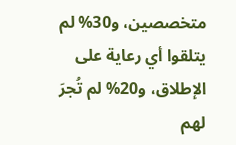متخصصين، و30% لم يتلقوا أي رعاية على الإطلاق، و20% لم تُجرَ لهم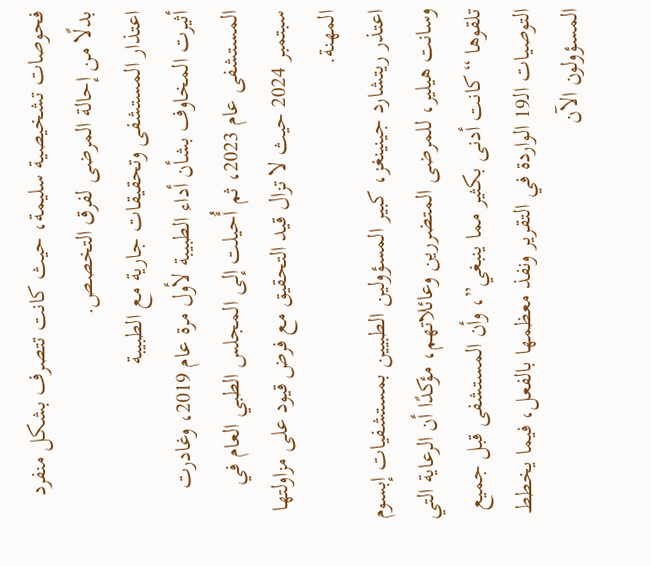فحوصات تشخيصية سليمة، حيث كانت تتصرف بشكل منفرد بدلًا من إحالة المرضى لفرق التخصص.
اعتذار المستشفى وتحقيقات جارية مع الطبيبة
أثيرت المخاوف بشأن أداء الطبيبة لأول مرة عام 2019، وغادرت المستشفى عام 2023، ثم أُحيلت إلى المجلس الطبي العام في سبتمبر 2024 حيث لا تزال قيد التحقيق مع فرض قيود على مزاولتها المهنة.
اعتذر ريتشارد جينينغز، كبير المسؤولين الطبيين بمستشفيات إبسوم وسانت هيلير، للمرضى المتضررين وعائلاتهم، مؤكدًا أن الرعاية التي تلقوها “كانت أدنى بكثير مما ينبغي”، وأن المستشفى قبل جميع التوصيات الـ19 الواردة في التقرير ونفذ معظمها بالفعل، فيما يخطط المسؤولون الآن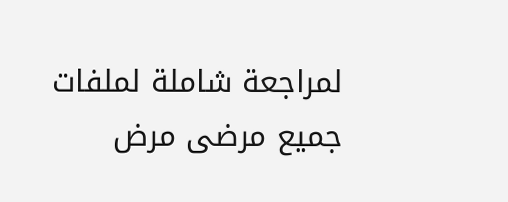لمراجعة شاملة لملفات جميع مرضى مرض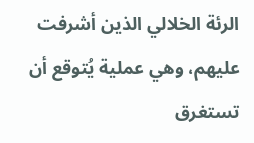الرئة الخلالي الذين أشرفت عليهم، وهي عملية يُتوقع أن تستغرق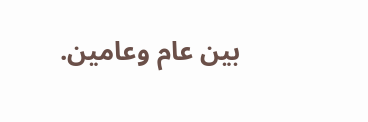بين عام وعامين.